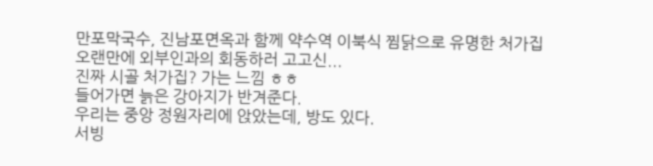만포막국수, 진남포면옥과 함께 약수역 이북식 찜닭으로 유명한 처가집
오랜만에 외부인과의 회동하러 고고신...
진짜 시골 처가집? 가는 느낌 ㅎㅎ
들어가면 늙은 강아지가 반겨준다.
우리는 중앙 정원자리에 앉았는데, 방도 있다.
서빙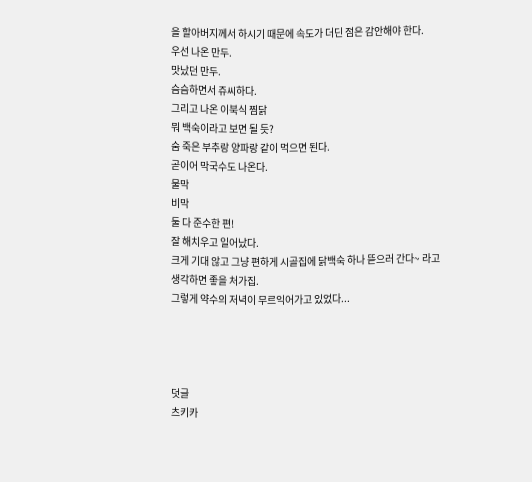을 할아버지께서 하시기 때문에 속도가 더딘 점은 감안해야 한다.
우선 나온 만두.
맛났던 만두.
슴슴하면서 쥬씨하다.
그리고 나온 이북식 찜닭
뭐 백숙이라고 보면 될 듯?
숨 죽은 부추랑 양파랑 같이 먹으면 된다.
곧이어 막국수도 나온다.
물막
비막
둘 다 준수한 편!
잘 해치우고 일어났다.
크게 기대 않고 그냥 편하게 시골집에 닭백숙 하나 뜯으러 간다~ 라고 생각하면 좋을 처가집.
그렇게 약수의 저녁이 무르익어가고 있었다...




덧글
츠키카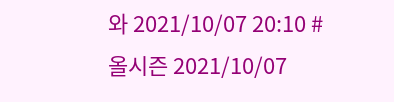와 2021/10/07 20:10 #
올시즌 2021/10/07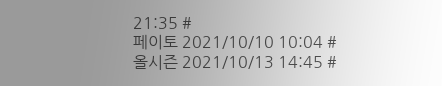21:35 #
페이토 2021/10/10 10:04 #
올시즌 2021/10/13 14:45 #